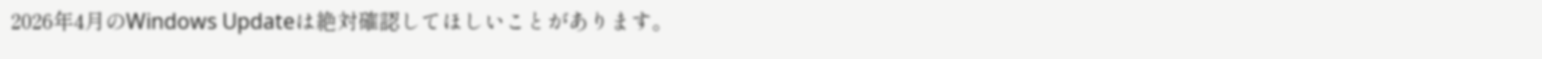2026年4月のWindows Updateは絶対確認してほしいことがあります。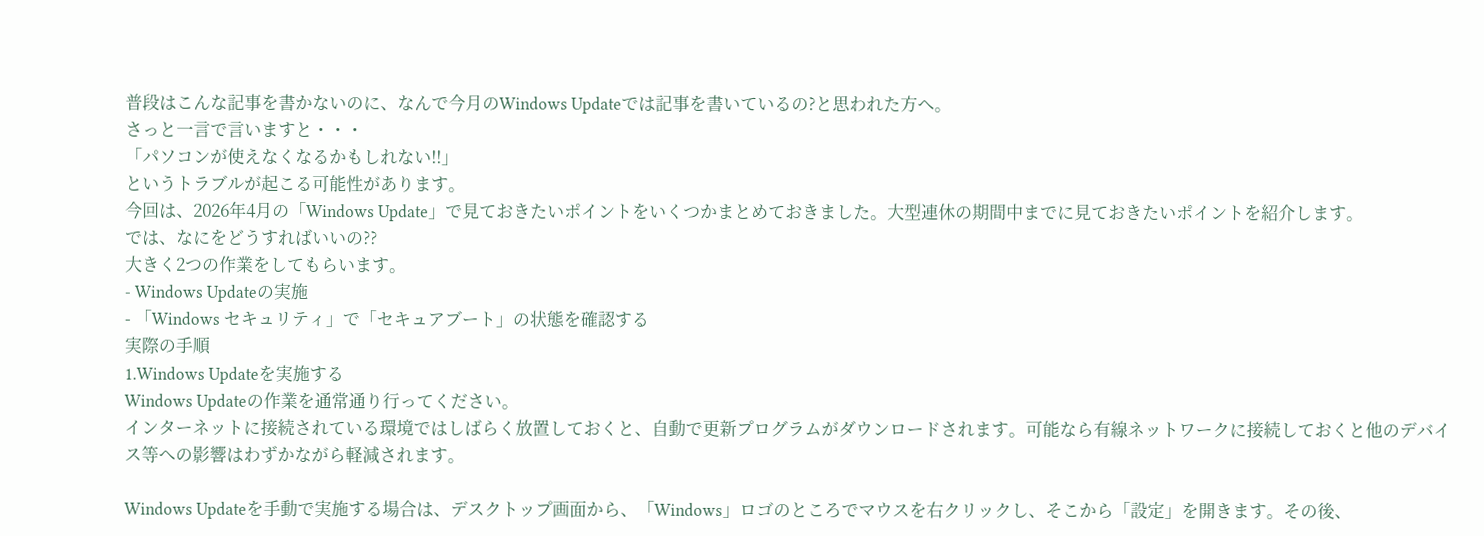普段はこんな記事を書かないのに、なんで今月のWindows Updateでは記事を書いているの?と思われた方へ。
さっと一言で言いますと・・・
「パソコンが使えなくなるかもしれない!!」
というトラブルが起こる可能性があります。
今回は、2026年4月の「Windows Update」で見ておきたいポイントをいくつかまとめておきました。大型連休の期間中までに見ておきたいポイントを紹介します。
では、なにをどうすればいいの??
大きく2つの作業をしてもらいます。
- Windows Updateの実施
- 「Windows セキュリティ」で「セキュアブート」の状態を確認する
実際の手順
1.Windows Updateを実施する
Windows Updateの作業を通常通り行ってください。
インターネットに接続されている環境ではしばらく放置しておくと、自動で更新プログラムがダウンロードされます。可能なら有線ネットワークに接続しておくと他のデバイス等への影響はわずかながら軽減されます。

Windows Updateを手動で実施する場合は、デスクトップ画面から、「Windows」ロゴのところでマウスを右クリックし、そこから「設定」を開きます。その後、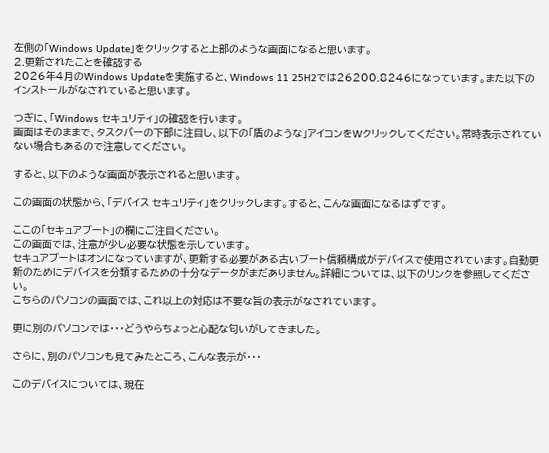左側の「Windows Update」をクリックすると上部のような画面になると思います。
2.更新されたことを確認する
2026年4月のWindows Updateを実施すると、Windows 11 25H2では26200.8246になっています。また以下のインストールがなされていると思います。

つぎに、「Windows セキュリティ」の確認を行います。
画面はそのままで、タスクバーの下部に注目し、以下の「盾のような」アイコンをWクリックしてください。常時表示されていない場合もあるので注意してください。

すると、以下のような画面が表示されると思います。

この画面の状態から、「デバイス セキュリティ」をクリックします。すると、こんな画面になるはずです。

ここの「セキュアブート」の欄にご注目ください。
この画面では、注意が少し必要な状態を示しています。
セキュアブートはオンになっていますが、更新する必要がある古いブート信頼構成がデバイスで使用されています。自動更新のためにデバイスを分類するための十分なデータがまだありません。詳細については、以下のリンクを参照してください。
こちらのパソコンの画面では、これ以上の対応は不要な旨の表示がなされています。

更に別のパソコンでは・・・どうやらちょっと心配な匂いがしてきました。

さらに、別のパソコンも見てみたところ、こんな表示が・・・

このデバイスについては、現在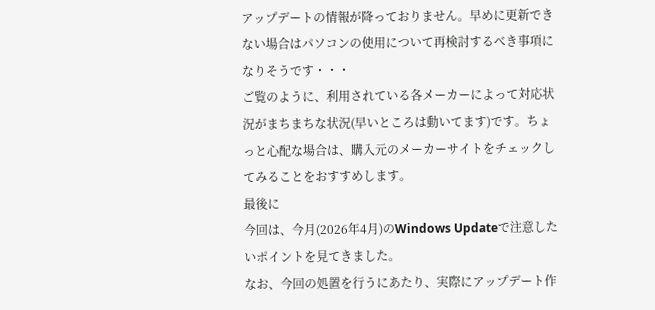アップデートの情報が降っておりません。早めに更新できない場合はパソコンの使用について再検討するべき事項になりそうです・・・
ご覧のように、利用されている各メーカーによって対応状況がまちまちな状況(早いところは動いてます)です。ちょっと心配な場合は、購入元のメーカーサイトをチェックしてみることをおすすめします。
最後に
今回は、今月(2026年4月)のWindows Updateで注意したいポイントを見てきました。
なお、今回の処置を行うにあたり、実際にアップデート作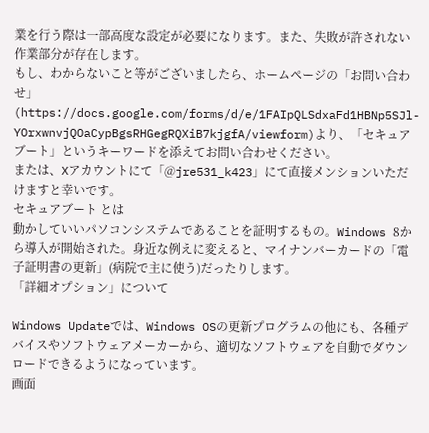業を行う際は一部高度な設定が必要になります。また、失敗が許されない作業部分が存在します。
もし、わからないこと等がございましたら、ホームページの「お問い合わせ」(https://docs.google.com/forms/d/e/1FAIpQLSdxaFd1HBNp5SJl-YOrxwnvjQOaCypBgsRHGegRQXiB7kjgfA/viewform)より、「セキュアブート」というキーワードを添えてお問い合わせください。
または、Xアカウントにて「@jre531_k423」にて直接メンションいただけますと幸いです。
セキュアブート とは
動かしていいパソコンシステムであることを証明するもの。Windows 8から導入が開始された。身近な例えに変えると、マイナンバーカードの「電子証明書の更新」(病院で主に使う)だったりします。
「詳細オプション」について

Windows Updateでは、Windows OSの更新プログラムの他にも、各種デバイスやソフトウェアメーカーから、適切なソフトウェアを自動でダウンロードできるようになっています。
画面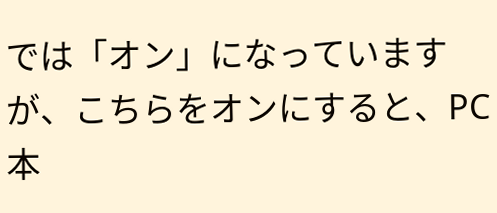では「オン」になっていますが、こちらをオンにすると、PC本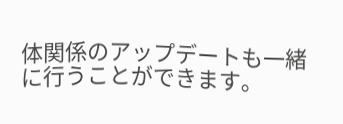体関係のアップデートも一緒に行うことができます。